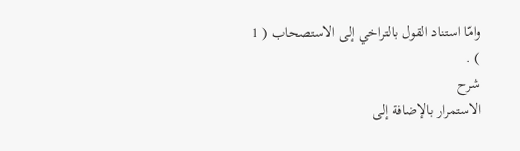وامّا استناد القول بالتراخي إلى الاستصحاب ( 1 ) .
شرح
الاستمرار بالإضافة إلى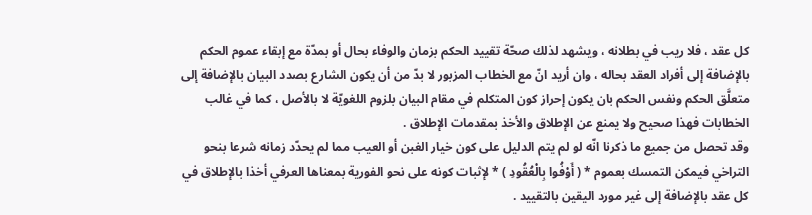كل عقد ، فلا ريب في بطلانه ، ويشهد لذلك صحّة تقييد الحكم بزمان والوفاء بحال أو بمدّة مع إبقاء عموم الحكم بالإضافة إلى أفراد العقد بحاله ، وان أريد انّ مع الخطاب المزبور لا بدّ من أن يكون الشارع بصدد البيان بالإضافة إلى متعلَّق الحكم ونفس الحكم بان يكون إحراز كون المتكلم في مقام البيان بلزوم اللغويّة لا بالأصل ، كما في غالب الخطابات فهذا صحيح ولا يمنع عن الإطلاق والأخذ بمقدمات الإطلاق .
وقد تحصل من جميع ما ذكرنا انّه لو لم يتم الدليل على كون خيار الغبن أو العيب مما لم يحدّد زمانه شرعا بنحو التراخي فيمكن التمسك بعموم * ( أَوْفُوا بِالْعُقُودِ ) * لإثبات كونه على نحو الفورية بمعناها العرفي أخذا بالإطلاق في كل عقد بالإضافة إلى غير مورد اليقين بالتقييد .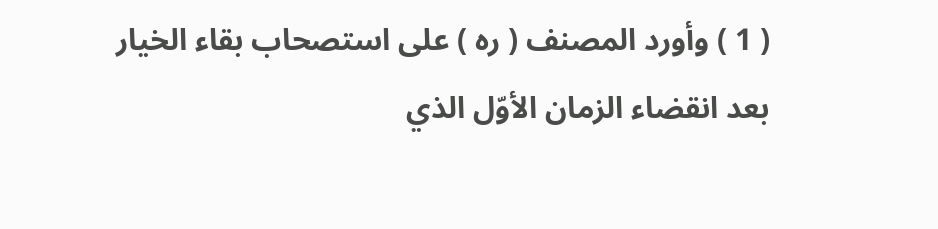( 1 ) وأورد المصنف ( ره ) على استصحاب بقاء الخيار بعد انقضاء الزمان الأوّل الذي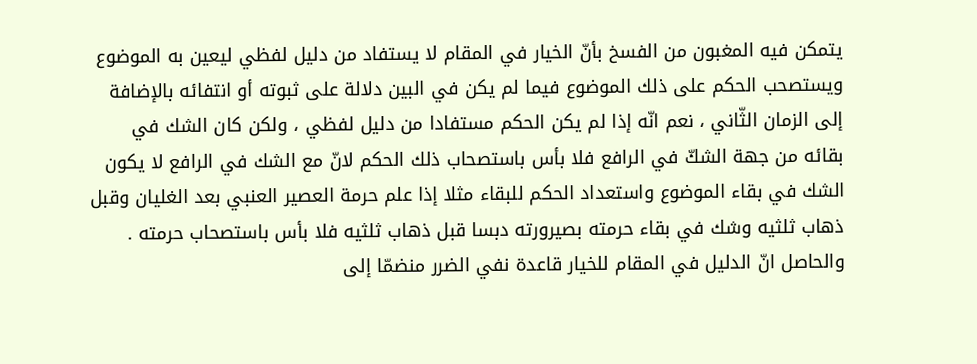يتمكن فيه المغبون من الفسخ بأنّ الخيار في المقام لا يستفاد من دليل لفظي ليعين به الموضوع ويستصحب الحكم على ذلك الموضوع فيما لم يكن في البين دلالة على ثبوته أو انتفائه بالإضافة إلى الزمان الثّاني ، نعم انّه إذا لم يكن الحكم مستفادا من دليل لفظي ، ولكن كان الشك في بقائه من جهة الشكّ في الرافع فلا بأس باستصحاب ذلك الحكم لانّ مع الشك في الرافع لا يكون الشك في بقاء الموضوع واستعداد الحكم للبقاء مثلا إذا علم حرمة العصير العنبي بعد الغليان وقبل ذهاب ثلثيه وشك في بقاء حرمته بصيرورته دبسا قبل ذهاب ثلثيه فلا بأس باستصحاب حرمته .
والحاصل انّ الدليل في المقام للخيار قاعدة نفي الضرر منضمّا إلى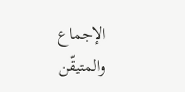الإجماع والمتيقّن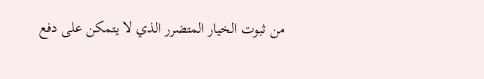من ثبوت الخيار المتضرر الذي لا يتمكن على دفع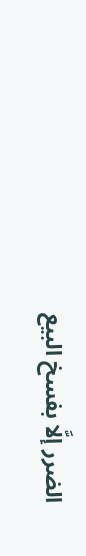الضرر إلَّا بفسخ البيع